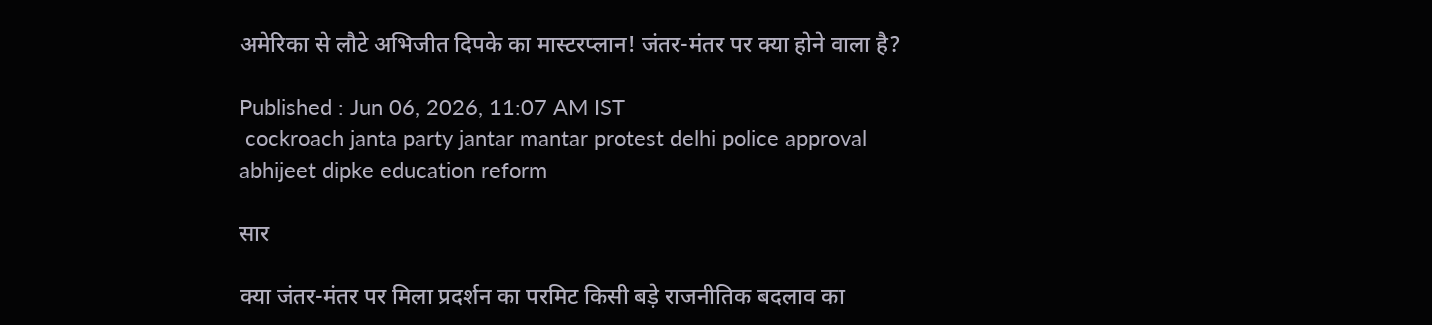अमेरिका से लौटे अभिजीत दिपके का मास्टरप्लान! जंतर-मंतर पर क्या होने वाला है?

Published : Jun 06, 2026, 11:07 AM IST
 cockroach janta party jantar mantar protest delhi police approval abhijeet dipke education reform

सार

क्या जंतर-मंतर पर मिला प्रदर्शन का परमिट किसी बड़े राजनीतिक बदलाव का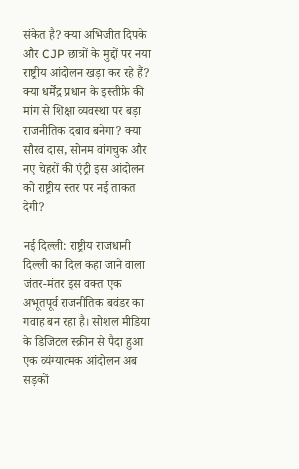संकेत है? क्या अभिजीत दिपके और CJP छात्रों के मुद्दों पर नया राष्ट्रीय आंदोलन खड़ा कर रहे हैं? क्या धर्मेंद्र प्रधान के इस्तीफ़े की मांग से शिक्षा व्यवस्था पर बड़ा राजनीतिक दबाव बनेगा? क्या सौरव दास, सोनम वांगचुक और नए चेहरों की एंट्री इस आंदोलन को राष्ट्रीय स्तर पर नई ताकत देगी?

नई दिल्ली: राष्ट्रीय राजधानी दिल्ली का दिल कहा जाने वाला जंतर-मंतर इस वक्त एक अभूतपूर्व राजनीतिक बवंडर का गवाह बन रहा है। सोशल मीडिया के डिजिटल स्क्रीन से पैदा हुआ एक व्यंग्यात्मक आंदोलन अब सड़कों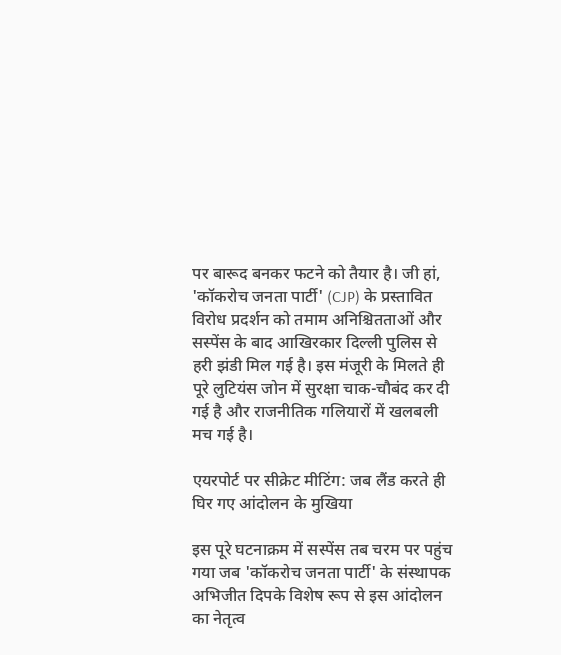पर बारूद बनकर फटने को तैयार है। जी हां, 'कॉकरोच जनता पार्टी' (CJP) के प्रस्तावित विरोध प्रदर्शन को तमाम अनिश्चितताओं और सस्पेंस के बाद आखिरकार दिल्ली पुलिस से हरी झंडी मिल गई है। इस मंजूरी के मिलते ही पूरे लुटियंस जोन में सुरक्षा चाक-चौबंद कर दी गई है और राजनीतिक गलियारों में खलबली मच गई है।

एयरपोर्ट पर सीक्रेट मीटिंग: जब लैंड करते ही घिर गए आंदोलन के मुखिया

इस पूरे घटनाक्रम में सस्पेंस तब चरम पर पहुंच गया जब 'कॉकरोच जनता पार्टी' के संस्थापक अभिजीत दिपके विशेष रूप से इस आंदोलन का नेतृत्व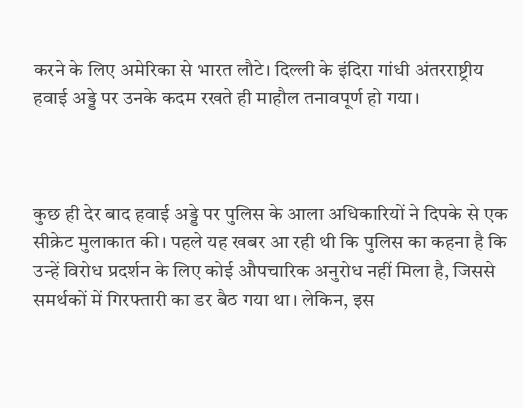करने के लिए अमेरिका से भारत लौटे। दिल्ली के इंदिरा गांधी अंतरराष्ट्रीय हवाई अड्डे पर उनके कदम रखते ही माहौल तनावपूर्ण हो गया।



कुछ ही देर बाद हवाई अड्डे पर पुलिस के आला अधिकारियों ने दिपके से एक सीक्रेट मुलाकात की। पहले यह खबर आ रही थी कि पुलिस का कहना है कि उन्हें विरोध प्रदर्शन के लिए कोई औपचारिक अनुरोध नहीं मिला है, जिससे समर्थकों में गिरफ्तारी का डर बैठ गया था। लेकिन, इस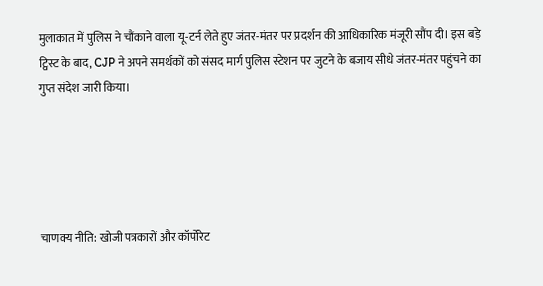मुलाकात में पुलिस ने चौंकाने वाला यू-टर्न लेते हुए जंतर-मंतर पर प्रदर्शन की आधिकारिक मंजूरी सौंप दी। इस बड़े ट्विस्ट के बाद, CJP ने अपने समर्थकों को संसद मार्ग पुलिस स्टेशन पर जुटने के बजाय सीधे जंतर-मंतर पहुंचने का गुप्त संदेश जारी किया।





चाणक्य नीति: खोजी पत्रकारों और कॉर्पोरेट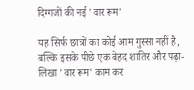दिग्गजों की नई 'वार रूम'

यह सिर्फ छात्रों का कोई आम गुस्सा नहीं है, बल्कि इसके पीछे एक बेहद शातिर और पढ़ा-लिखा 'वार रूम' काम कर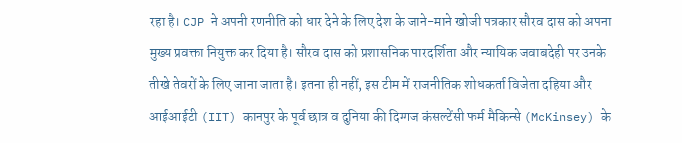रहा है। CJP ने अपनी रणनीति को धार देने के लिए देश के जाने-माने खोजी पत्रकार सौरव दास को अपना मुख्य प्रवक्ता नियुक्त कर दिया है। सौरव दास को प्रशासनिक पारदर्शिता और न्यायिक जवाबदेही पर उनके तीखे तेवरों के लिए जाना जाता है। इतना ही नहीं, इस टीम में राजनीतिक शोधकर्ता विजेता दहिया और आईआईटी (IIT) कानपुर के पूर्व छात्र व दुनिया की दिग्गज कंसल्टेंसी फर्म मैकिन्से (McKinsey) के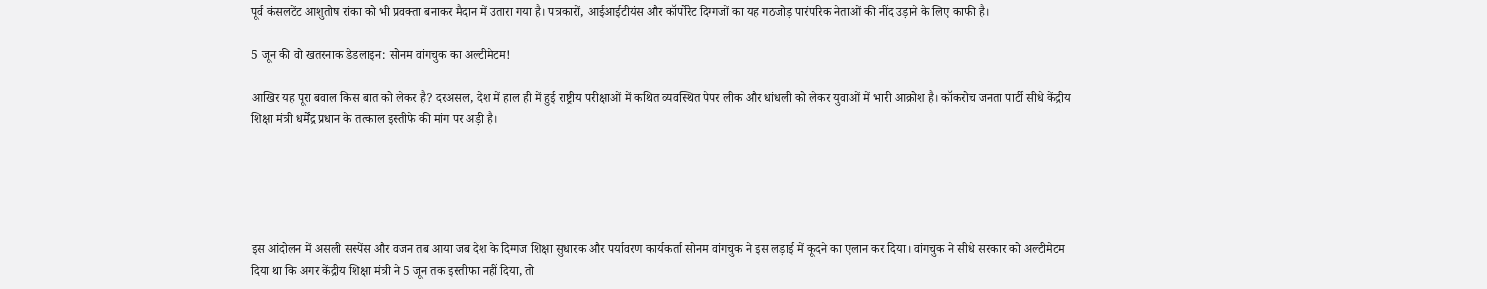पूर्व कंसलटेंट आशुतोष रांका को भी प्रवक्ता बनाकर मैदान में उतारा गया है। पत्रकारों, आईआईटीयंस और कॉर्पोरेट दिग्गजों का यह गठजोड़ पारंपरिक नेताओं की नींद उड़ाने के लिए काफी है।

5 जून की वो खतरनाक डेडलाइन: सोनम वांगचुक का अल्टीमेटम!

आखिर यह पूरा बवाल किस बात को लेकर है? दरअसल, देश में हाल ही में हुई राष्ट्रीय परीक्षाओं में कथित व्यवस्थित पेपर लीक और धांधली को लेकर युवाओं में भारी आक्रोश है। कॉकरोच जनता पार्टी सीधे केंद्रीय शिक्षा मंत्री धर्मेंद्र प्रधान के तत्काल इस्तीफे की मांग पर अड़ी है।





इस आंदोलन में असली सस्पेंस और वजन तब आया जब देश के दिग्गज शिक्षा सुधारक और पर्यावरण कार्यकर्ता सोनम वांगचुक ने इस लड़ाई में कूदने का एलान कर दिया। वांगचुक ने सीधे सरकार को अल्टीमेटम दिया था कि अगर केंद्रीय शिक्षा मंत्री ने 5 जून तक इस्तीफा नहीं दिया, तो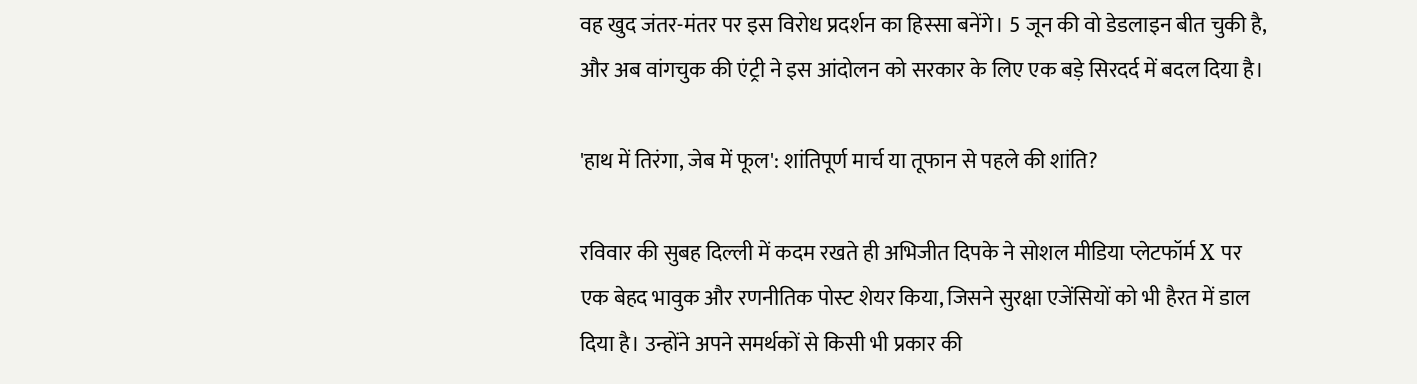वह खुद जंतर-मंतर पर इस विरोध प्रदर्शन का हिस्सा बनेंगे। 5 जून की वो डेडलाइन बीत चुकी है, और अब वांगचुक की एंट्री ने इस आंदोलन को सरकार के लिए एक बड़े सिरदर्द में बदल दिया है।

'हाथ में तिरंगा, जेब में फूल': शांतिपूर्ण मार्च या तूफान से पहले की शांति?

रविवार की सुबह दिल्ली में कदम रखते ही अभिजीत दिपके ने सोशल मीडिया प्लेटफॉर्म X पर एक बेहद भावुक और रणनीतिक पोस्ट शेयर किया, जिसने सुरक्षा एजेंसियों को भी हैरत में डाल दिया है। उन्होंने अपने समर्थकों से किसी भी प्रकार की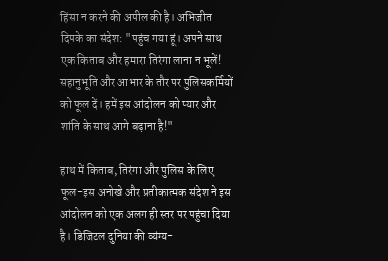हिंसा न करने की अपील की है। अभिजीत दिपके का संदेश: "पहुंच गया हूं। अपने साथ एक किताब और हमारा तिरंगा लाना न भूलें! सहानुभूति और आभार के तौर पर पुलिसकर्मियों को फूल दें। हमें इस आंदोलन को प्यार और शांति के साथ आगे बढ़ाना है!"

हाथ में किताब, तिरंगा और पुलिस के लिए फूल-इस अनोखे और प्रतीकात्मक संदेश ने इस आंदोलन को एक अलग ही स्तर पर पहुंचा दिया है। डिजिटल दुनिया की व्यंग्य-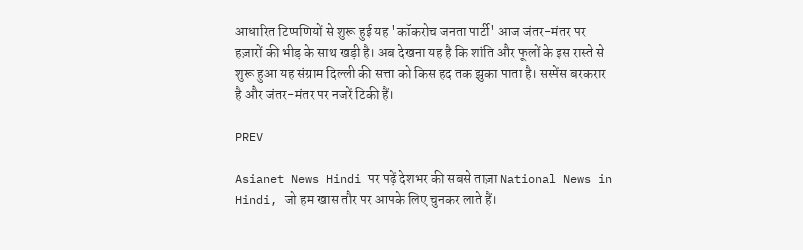आधारित टिप्पणियों से शुरू हुई यह 'कॉकरोच जनता पार्टी' आज जंतर-मंतर पर हज़ारों की भीड़ के साथ खड़ी है। अब देखना यह है कि शांति और फूलों के इस रास्ते से शुरू हुआ यह संग्राम दिल्ली की सत्ता को किस हद तक झुका पाता है। सस्पेंस बरकरार है और जंतर-मंतर पर नजरें टिकी हैं।

PREV

Asianet News Hindi पर पढ़ें देशभर की सबसे ताज़ा National News in Hindi, जो हम खास तौर पर आपके लिए चुनकर लाते हैं।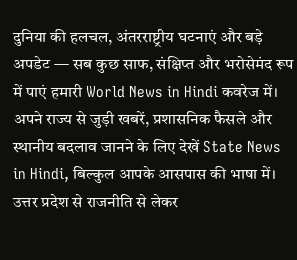दुनिया की हलचल, अंतरराष्ट्रीय घटनाएं और बड़े अपडेट — सब कुछ साफ, संक्षिप्त और भरोसेमंद रूप में पाएं हमारी World News in Hindi कवरेज में। अपने राज्य से जुड़ी खबरें, प्रशासनिक फैसले और स्थानीय बदलाव जानने के लिए देखें State News in Hindi, बिल्कुल आपके आसपास की भाषा में। उत्तर प्रदेश से राजनीति से लेकर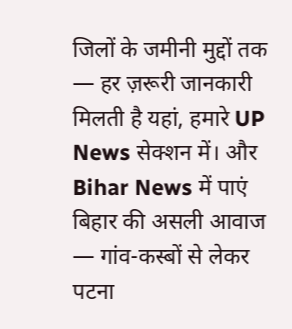जिलों के जमीनी मुद्दों तक — हर ज़रूरी जानकारी मिलती है यहां, हमारे UP News सेक्शन में। और Bihar News में पाएं बिहार की असली आवाज — गांव-कस्बों से लेकर पटना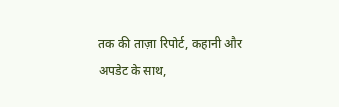तक की ताज़ा रिपोर्ट, कहानी और अपडेट के साथ,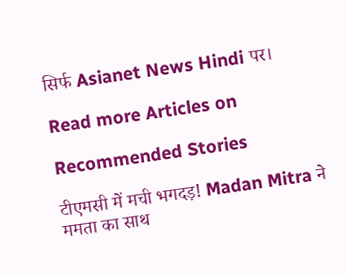सिर्फ Asianet News Hindi पर।

Read more Articles on

Recommended Stories

टीएमसी में मची भगदड़! Madan Mitra ने ममता का साथ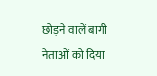छोड़ने वालें बागी नेताओं को दिया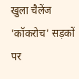खुला चैलेंज
'कॉकरोच' सड़कों पर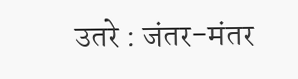उतरे : जंतर-मंतर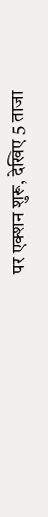पर एक्शन शुरू, देखिए 5 ताजा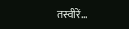तस्वीरें...